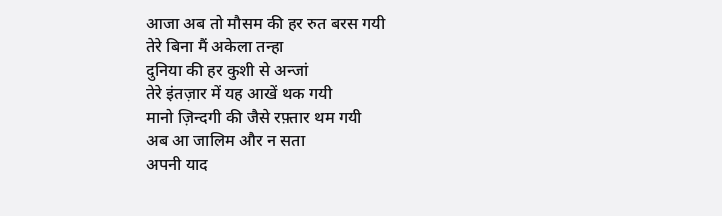आजा अब तो मौसम की हर रुत बरस गयी
तेरे बिना मैं अकेला तन्हा
दुनिया की हर कुशी से अन्जां
तेरे इंतज़ार में यह आखें थक गयी
मानो ज़िन्दगी की जैसे रफ़्तार थम गयी
अब आ जालिम और न सता
अपनी याद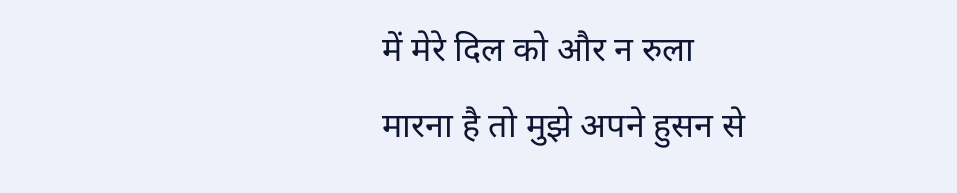में मेरे दिल को और न रुला
मारना है तो मुझे अपने हुसन से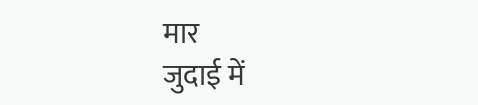मार
जुदाई में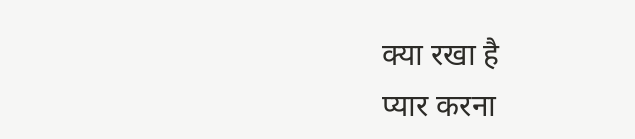क्या रखा है
प्यार करना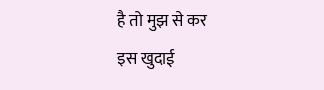है तो मुझ से कर
इस खुदाई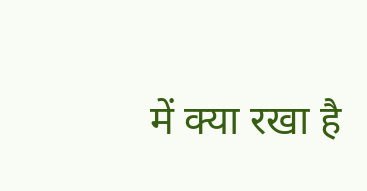में क्या रखा है